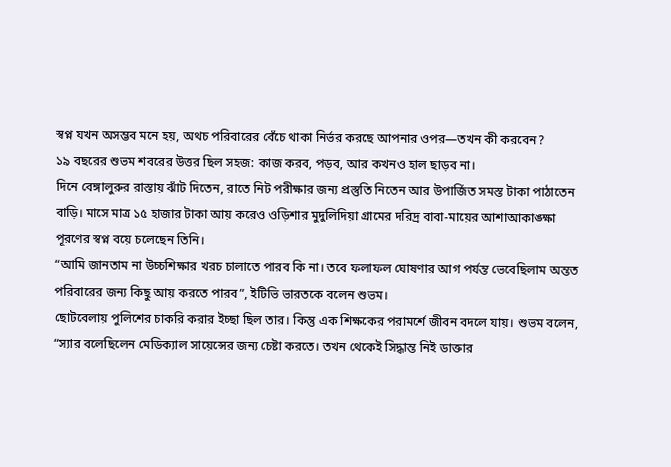স্বপ্ন যখন অসম্ভব মনে হয়, অথচ পরিবারের বেঁচে থাকা নির্ভর করছে আপনার ওপর—তখন কী করবেন?
১৯ বছরের শুভম শবরের উত্তর ছিল সহজ: কাজ করব, পড়ব, আর কখনও হাল ছাড়ব না।
দিনে বেঙ্গালুরুর রাস্তায় ঝাঁট দিতেন, রাতে নিট পরীক্ষার জন্য প্রস্তুতি নিতেন আর উপার্জিত সমস্ত টাকা পাঠাতেন বাড়ি। মাসে মাত্র ১৫ হাজার টাকা আয় করেও ওড়িশার মুদুলিদিয়া গ্রামের দরিদ্র বাবা-মায়ের আশাআকাঙ্ক্ষা পূরণের স্বপ্ন বয়ে চলেছেন তিনি।
“আমি জানতাম না উচ্চশিক্ষার খরচ চালাতে পারব কি না। তবে ফলাফল ঘোষণার আগ পর্যন্ত ভেবেছিলাম অন্তত পরিবারের জন্য কিছু আয় করতে পারব”, ইটিভি ভারতকে বলেন শুভম।
ছোটবেলায় পুলিশের চাকরি করার ইচ্ছা ছিল তার। কিন্তু এক শিক্ষকের পরামর্শে জীবন বদলে যায়। শুভম বলেন, “স্যার বলেছিলেন মেডিক্যাল সায়েন্সের জন্য চেষ্টা করতে। তখন থেকেই সিদ্ধান্ত নিই ডাক্তার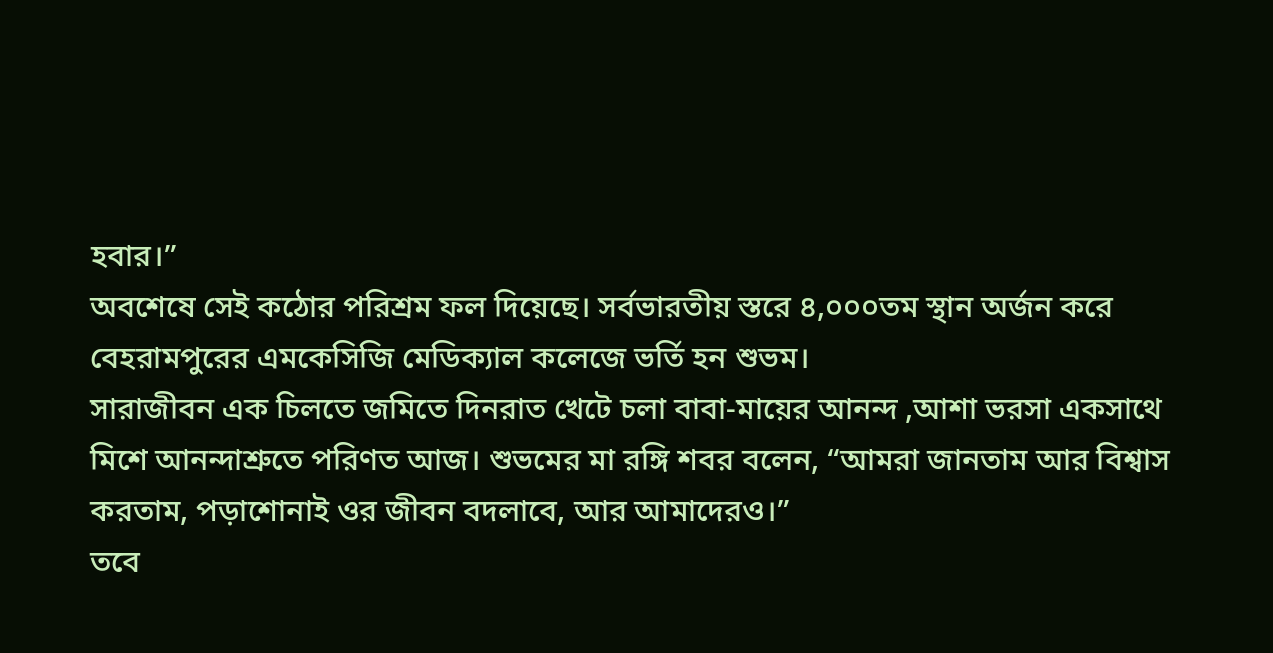হবার।”
অবশেষে সেই কঠোর পরিশ্রম ফল দিয়েছে। সর্বভারতীয় স্তরে ৪,০০০তম স্থান অর্জন করে বেহরামপুরের এমকেসিজি মেডিক্যাল কলেজে ভর্তি হন শুভম।
সারাজীবন এক চিলতে জমিতে দিনরাত খেটে চলা বাবা-মায়ের আনন্দ ,আশা ভরসা একসাথে মিশে আনন্দাশ্রুতে পরিণত আজ। শুভমের মা রঙ্গি শবর বলেন, “আমরা জানতাম আর বিশ্বাস করতাম, পড়াশোনাই ওর জীবন বদলাবে, আর আমাদেরও।”
তবে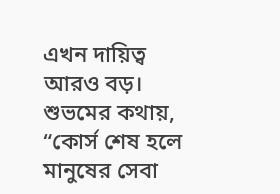এখন দায়িত্ব আরও বড়। শুভমের কথায়, “কোর্স শেষ হলে মানুষের সেবা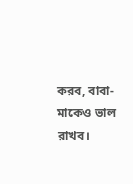করব, বাবা-মাকেও ভাল রাখব।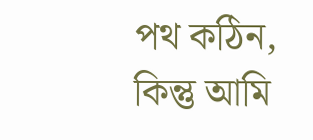পথ কঠিন, কিন্তু আমি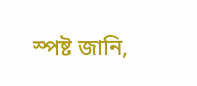স্পষ্ট জানি,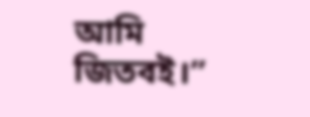আমি জিতবই।”